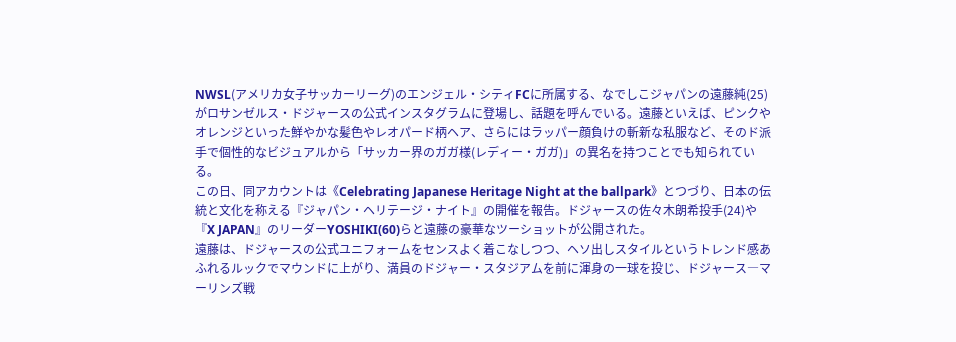NWSL(アメリカ女子サッカーリーグ)のエンジェル・シティFCに所属する、なでしこジャパンの遠藤純(25)がロサンゼルス・ドジャースの公式インスタグラムに登場し、話題を呼んでいる。遠藤といえば、ピンクやオレンジといった鮮やかな髪色やレオパード柄ヘア、さらにはラッパー顔負けの斬新な私服など、そのド派手で個性的なビジュアルから「サッカー界のガガ様(レディー・ガガ)」の異名を持つことでも知られている。
この日、同アカウントは《Celebrating Japanese Heritage Night at the ballpark》とつづり、日本の伝統と文化を称える『ジャパン・ヘリテージ・ナイト』の開催を報告。ドジャースの佐々木朗希投手(24)や『X JAPAN』のリーダーYOSHIKI(60)らと遠藤の豪華なツーショットが公開された。
遠藤は、ドジャースの公式ユニフォームをセンスよく着こなしつつ、ヘソ出しスタイルというトレンド感あふれるルックでマウンドに上がり、満員のドジャー・スタジアムを前に渾身の一球を投じ、ドジャース―マーリンズ戦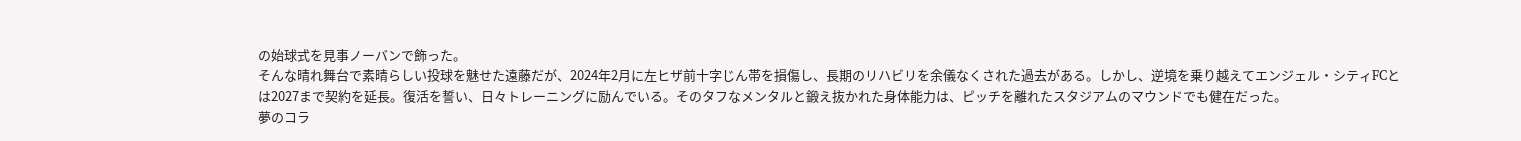の始球式を見事ノーバンで飾った。
そんな晴れ舞台で素晴らしい投球を魅せた遠藤だが、2024年2月に左ヒザ前十字じん帯を損傷し、長期のリハビリを余儀なくされた過去がある。しかし、逆境を乗り越えてエンジェル・シティFCとは2027まで契約を延長。復活を誓い、日々トレーニングに励んでいる。そのタフなメンタルと鍛え抜かれた身体能力は、ピッチを離れたスタジアムのマウンドでも健在だった。
夢のコラ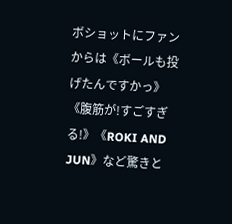ボショットにファンからは《ボールも投げたんですかっ》《腹筋が!すごすぎる!》《ROKI AND JUN》など驚きと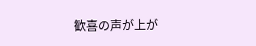歓喜の声が上が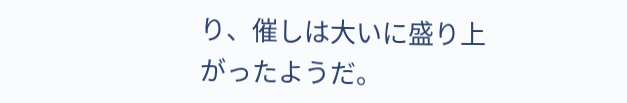り、催しは大いに盛り上がったようだ。